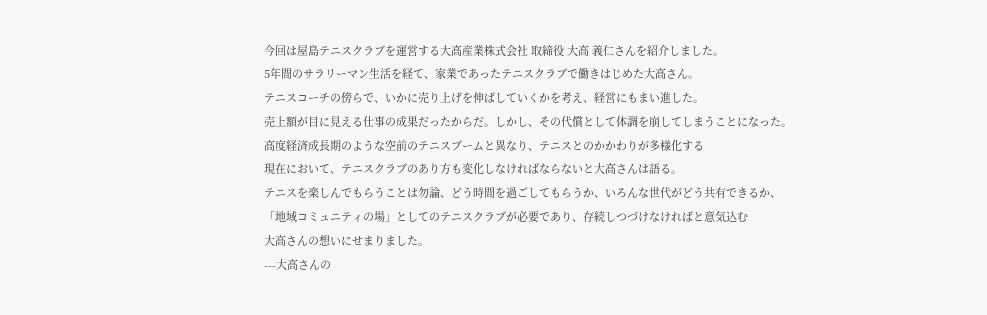今回は屋島テニスクラブを運営する大高産業株式会社 取締役 大高 義仁さんを紹介しました。
5年間のサラリーマン生活を経て、家業であったテニスクラブで働きはじめた大高さん。
テニスコーチの傍らで、いかに売り上げを伸ばしていくかを考え、経営にもまい進した。
売上額が目に見える仕事の成果だったからだ。しかし、その代償として体調を崩してしまうことになった。
高度経済成長期のような空前のテニスブームと異なり、テニスとのかかわりが多様化する
現在において、テニスクラブのあり方も変化しなければならないと大高さんは語る。
テニスを楽しんでもらうことは勿論、どう時間を過ごしてもらうか、いろんな世代がどう共有できるか、
「地域コミュニティの場」としてのテニスクラブが必要であり、存続しつづけなければと意気込む
大高さんの想いにせまりました。
---大高さんの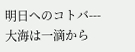明日へのコトバ---
大海は一滴から